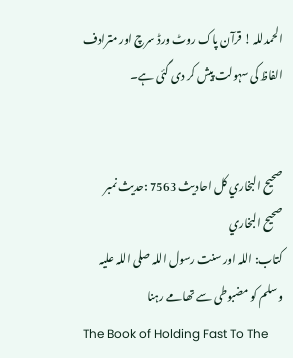الحمدللہ ! قرآن پاک روٹ ورڈ سرچ اور مترادف الفاظ کی سہولت پیش کر دی گئی ہے۔


صحيح البخاري کل احادیث 7563 :حدیث نمبر
صحيح البخاري
کتاب: اللہ اور سنت رسول اللہ صلی اللہ علیہ وسلم کو مضبوطی سے تھامے رہنا
The Book of Holding Fast To The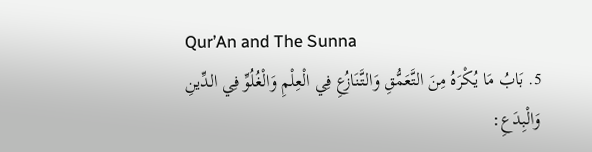Qur’An and The Sunna
5. بَابُ مَا يُكْرَهُ مِنَ التَّعَمُّقِ وَالتَّنَازُعِ فِي الْعِلْمِ وَالْغُلُوِّ فِي الدِّينِ وَالْبِدَعِ: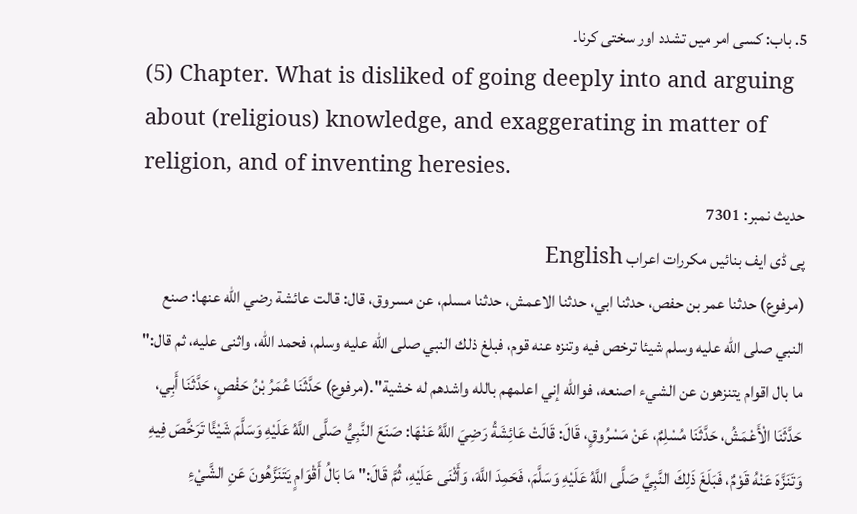5. باب: کسی امر میں تشدد اور سختی کرنا۔
(5) Chapter. What is disliked of going deeply into and arguing about (religious) knowledge, and exaggerating in matter of religion, and of inventing heresies.
حدیث نمبر: 7301
پی ڈی ایف بنائیں مکررات اعراب English
(مرفوع) حدثنا عمر بن حفص، حدثنا ابي، حدثنا الاعمش، حدثنا مسلم، عن مسروق، قال: قالت عائشة رضي الله عنها: صنع النبي صلى الله عليه وسلم شيئا ترخص فيه وتنزه عنه قوم، فبلغ ذلك النبي صلى الله عليه وسلم، فحمد الله، واثنى عليه، ثم قال:" ما بال اقوام يتنزهون عن الشيء اصنعه، فوالله إني اعلمهم بالله واشدهم له خشية".(مرفوع) حَدَّثَنَا عُمَرُ بْنُ حَفْصٍ، حَدَّثَنَا أَبِي، حَدَّثَنَا الْأَعْمَشُ، حَدَّثَنَا مُسْلِمٌ، عَنْ مَسْرُوقٍ، قَالَ: قَالَتْ عَائِشَةُ رَضِيَ اللَّهُ عَنْهَا: صَنَعَ النَّبِيُّ صَلَّى اللَّهُ عَلَيْهِ وَسَلَّمَ شَيْئًا تَرَخَّصَ فِيهِ وَتَنَزَّهَ عَنْهُ قَوْمٌ، فَبَلَغَ ذَلِكَ النَّبِيَّ صَلَّى اللَّهُ عَلَيْهِ وَسَلَّمَ، فَحَمِدَ اللَّهَ، وَأَثْنَى عَلَيْهِ، ثُمَّ قَالَ:" مَا بَالُ أَقْوَامٍ يَتَنَزَّهُونَ عَنِ الشَّيْءِ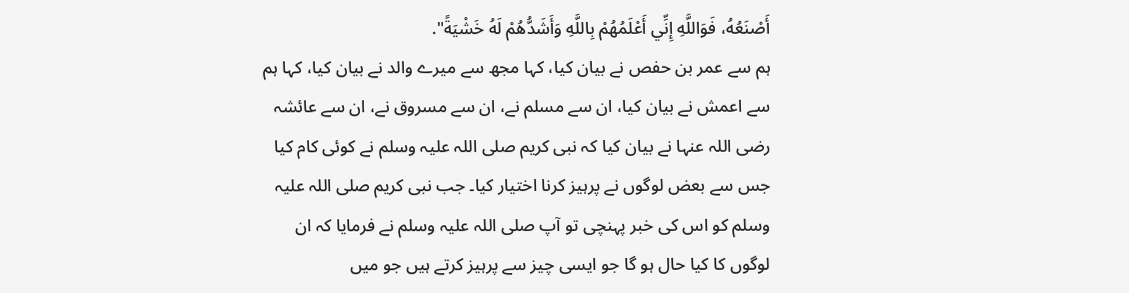أَصْنَعُهُ، فَوَاللَّهِ إِنِّي أَعْلَمُهُمْ بِاللَّهِ وَأَشَدُّهُمْ لَهُ خَشْيَةً".
ہم سے عمر بن حفص نے بیان کیا، کہا مجھ سے میرے والد نے بیان کیا، کہا ہم سے اعمش نے بیان کیا، ان سے مسلم نے، ان سے مسروق نے، ان سے عائشہ رضی اللہ عنہا نے بیان کیا کہ نبی کریم صلی اللہ علیہ وسلم نے کوئی کام کیا جس سے بعض لوگوں نے پرہیز کرنا اختیار کیا۔ جب نبی کریم صلی اللہ علیہ وسلم کو اس کی خبر پہنچی تو آپ صلی اللہ علیہ وسلم نے فرمایا کہ ان لوگوں کا کیا حال ہو گا جو ایسی چیز سے پرہیز کرتے ہیں جو میں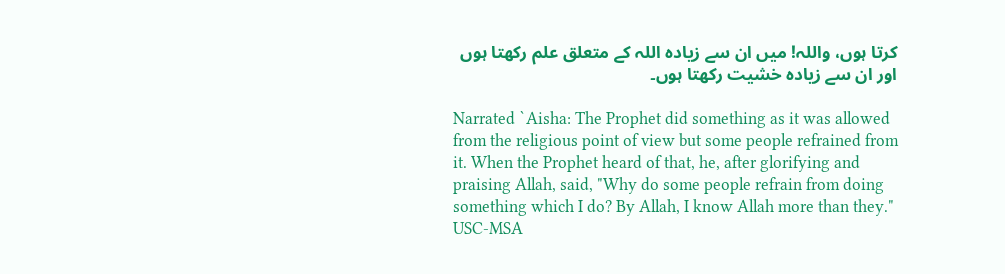کرتا ہوں، واللہ! میں ان سے زیادہ اللہ کے متعلق علم رکھتا ہوں اور ان سے زیادہ خشیت رکھتا ہوں۔

Narrated `Aisha: The Prophet did something as it was allowed from the religious point of view but some people refrained from it. When the Prophet heard of that, he, after glorifying and praising Allah, said, "Why do some people refrain from doing something which I do? By Allah, I know Allah more than they."
USC-MSA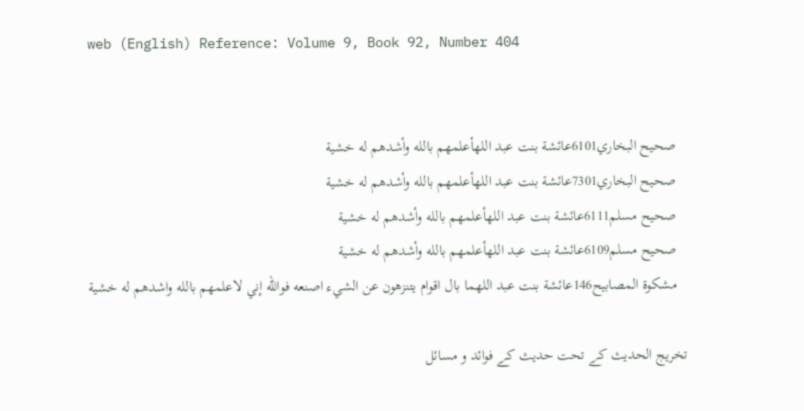web (English) Reference: Volume 9, Book 92, Number 404


   صحيح البخاري6101عائشة بنت عبد اللهأعلمهم بالله وأشدهم له خشية
   صحيح البخاري7301عائشة بنت عبد اللهأعلمهم بالله وأشدهم له خشية
   صحيح مسلم6111عائشة بنت عبد اللهأعلمهم بالله وأشدهم له خشية
   صحيح مسلم6109عائشة بنت عبد اللهأعلمهم بالله وأشدهم له خشية
   مشكوة المصابيح146عائشة بنت عبد اللهما بال اقوام يتنزهون عن الشيء اصنعه فوالله إني لاعلمهم بالله واشدهم له خشية

تخریج الحدیث کے تحت حدیث کے فوائد و مسائل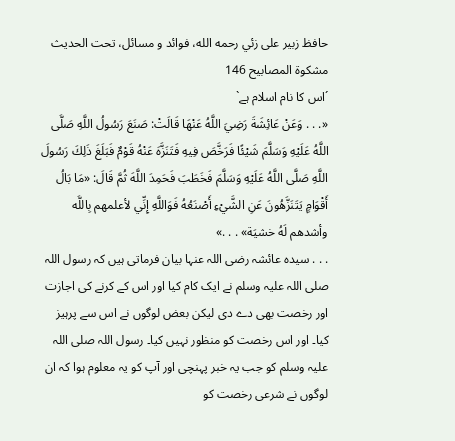حافظ زبير على زئي رحمه الله، فوائد و مسائل، تحت الحديث مشكوة المصابيح 146
´اس کا نام اسلام ہے`
«. . . وَعَنْ عَائِشَةَ رَضِيَ اللَّهُ عَنْهَا قَالَتْ: صَنَعَ رَسُولُ اللَّهِ صَلَّى اللَّهُ عَلَيْهِ وَسَلَّمَ شَيْئًا فَرَخَّصَ فِيهِ فَتَنَزَّهَ عَنْهُ قَوْمٌ فَبَلَغَ ذَلِكَ رَسُولَ اللَّهِ صَلَّى اللَّهُ عَلَيْهِ وَسَلَّمَ فَخَطَبَ فَحَمِدَ اللَّهَ ثُمَّ قَالَ: «مَا بَالُ أَقْوَامٍ يَتَنَزَّهُونَ عَنِ الشَّيْءِ أَصْنَعُهُ فَوَاللَّهِ إِنِّي لأعلمهم بِاللَّه وأشدهم لَهُ خشيَة» . . .»
. . . سیدہ عائشہ رضی اللہ عنہا بیان فرماتی ہیں کہ رسول اللہ صلی اللہ علیہ وسلم نے ایک کام کیا اور اس کے کرنے کی اجازت اور رخصت بھی دے دی لیکن بعض لوگوں نے اس سے پرہیز کیا۔ اور اس رخصت کو منظور نہیں کیا۔ رسول اللہ صلی اللہ علیہ وسلم کو جب یہ خبر پہنچی اور آپ کو یہ معلوم ہوا کہ ان لوگوں نے شرعی رخصت کو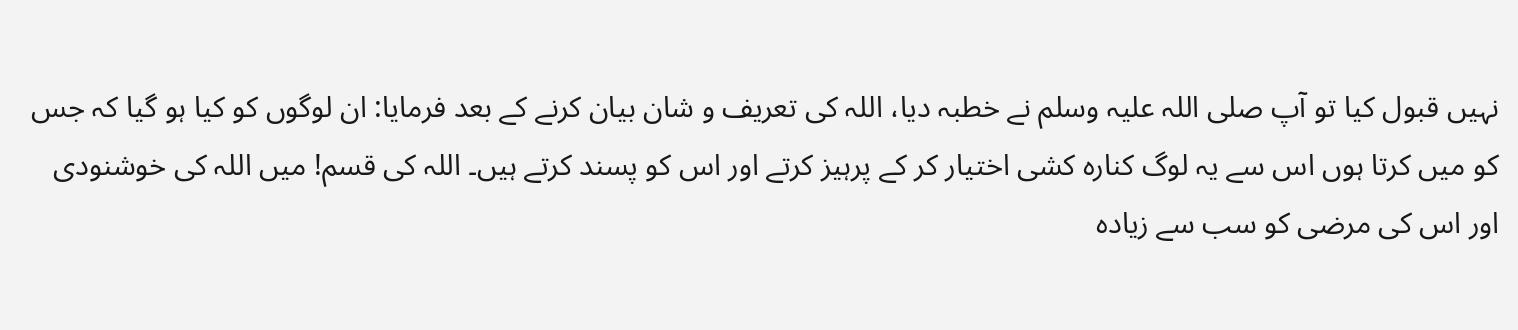نہیں قبول کیا تو آپ صلی اللہ علیہ وسلم نے خطبہ دیا، اللہ کی تعریف و شان بیان کرنے کے بعد فرمایا: ان لوگوں کو کیا ہو گیا کہ جس کو میں کرتا ہوں اس سے یہ لوگ کنارہ کشی اختیار کر کے پرہیز کرتے اور اس کو پسند کرتے ہیں۔ اللہ کی قسم! میں اللہ کی خوشنودی اور اس کی مرضی کو سب سے زیادہ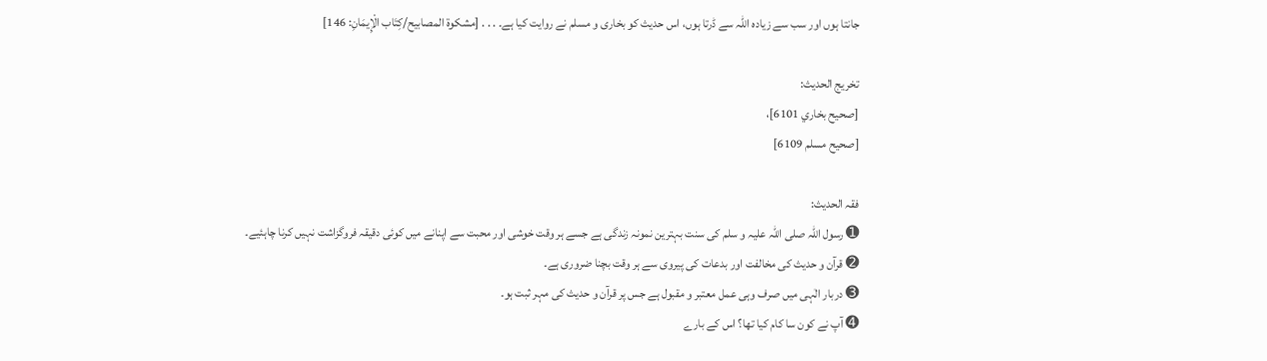جانتا ہوں اور سب سے زیادہ اللہ سے ڈرتا ہوں، اس حدیث کو بخاری و مسلم نے روایت کیا ہے۔ . . . [مشكوة المصابيح/كِتَاب الْإِيمَانِ: 146]

تخریج الحدیث:
[صحيح بخاري 6101]،
[صحيح مسلم 6109]

فقہ الحدیث:
➊ رسول اللہ صلی اللہ علیہ و سلم کی سنت بہترین نمونہ زندگی ہے جسے ہر وقت خوشی اور محبت سے اپنانے میں کوئی دقیقہ فروگزاشت نہیں کرنا چاہئیے۔
➋ قرآن و حدیث کی مخالفت اور بدعات کی پیروی سے ہر وقت بچنا ضروری ہے۔
➌ دربار الٰہی میں صرف وہی عمل معتبر و مقبول ہے جس پر قرآن و حدیث کی مہر ثبت ہو۔
➍ آپ نے کون سا کام کیا تھا؟ اس کے بارے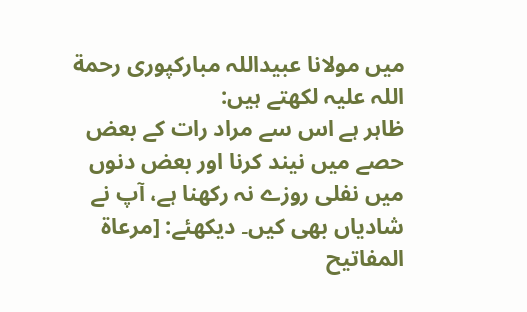میں مولانا عبیداللہ مبارکپوری رحمة اللہ علیہ لکھتے ہیں:
ظاہر ہے اس سے مراد رات کے بعض حصے میں نیند کرنا اور بعض دنوں میں نفلی روزے نہ رکھنا ہے، آپ نے شادیاں بھی کیں۔ ديكهئے: [مرعاة المفاتيح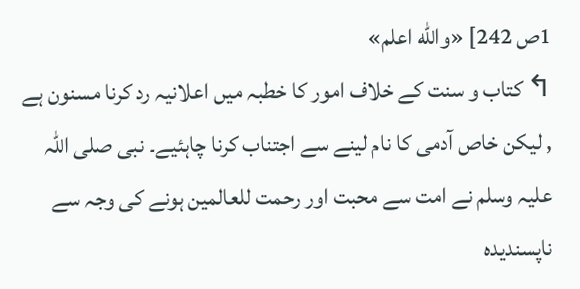1ص 242] «والله اعلم»
↰ کتاب و سنت کے خلاف امور کا خطبہ میں اعلانیہ رد کرنا مسنون ہے , لیکن خاص آدمی کا نام لینے سے اجتناب کرنا چاہئیے۔ نبی صلی اللہ علیہ وسلم نے امت سے محبت اور رحمت للعالمین ہونے کی وجہ سے ناپسندیدہ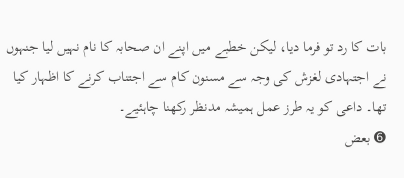بات کا رد تو فرما دیا، لیکن خطبے میں اپنے ان صحابہ کا نام نہیں لیا جنہوں نے اجتہادی لغزش کی وجہ سے مسنون کام سے اجتناب کرنے کا اظہار کیا تھا۔ داعی کو یہ طرز عمل ہمیشہ مدنظر رکھنا چاہئیے۔
➏ بعض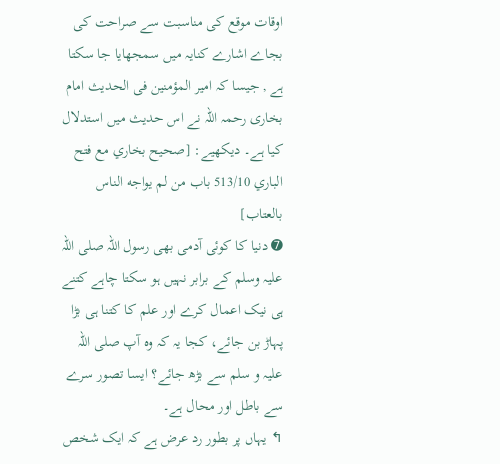اوقات موقع کی مناسبت سے صراحت کی بجاے اشارے کنایہ میں سمجھایا جا سکتا ہے , جیسا کہ امیر المؤمنین فی الحدیث امام بخاری رحمہ اللہ نے اس حدیث میں استدلال کیا ہے۔ ديكهيے: [صحيح بخاري مع فتح الباري 513/10 باب من لم يواجه الناس بالعتاب]
➐ دنیا کا کوئی آدمی بھی رسول اللہ صلی اللہ علیہ وسلم کے برابر نہیں ہو سکتا چاہے کتنے ہی نیک اعمال کرے اور علم کا کتنا ہی بڑا پہاڑ بن جائے، کجا یہ کہ وہ آپ صلی اللہ علیہ و سلم سے بڑھ جائے؟ ایسا تصور سرے سے باطل اور محال ہے۔
↰ یہاں پر بطور رد عرض ہے کہ ایک شخص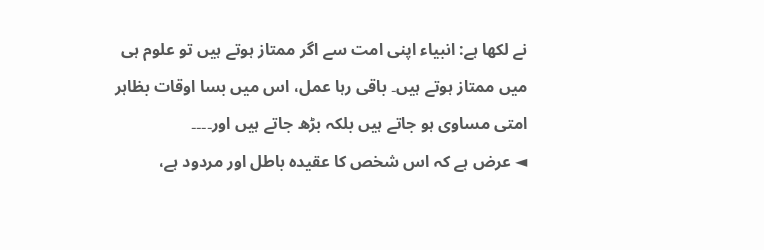نے لکھا ہے: انبیاء اپنی امت سے اگر ممتاز ہوتے ہیں تو علوم ہی میں ممتاز ہوتے ہیں۔ باقی رہا عمل، اس میں بسا اوقات بظاہر امتی مساوی ہو جاتے ہیں بلکہ بڑھ جاتے ہیں اور۔۔۔۔
◄ عرض ہے کہ اس شخص کا عقیدہ باطل اور مردود ہے،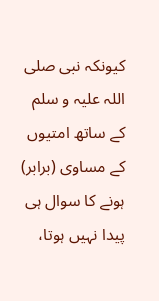کیونکہ نبی صلی اللہ علیہ و سلم کے ساتھ امتیوں کے مساوی (برابر) ہونے کا سوال ہی پیدا نہیں ہوتا،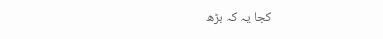کجا یہ کہ بڑھ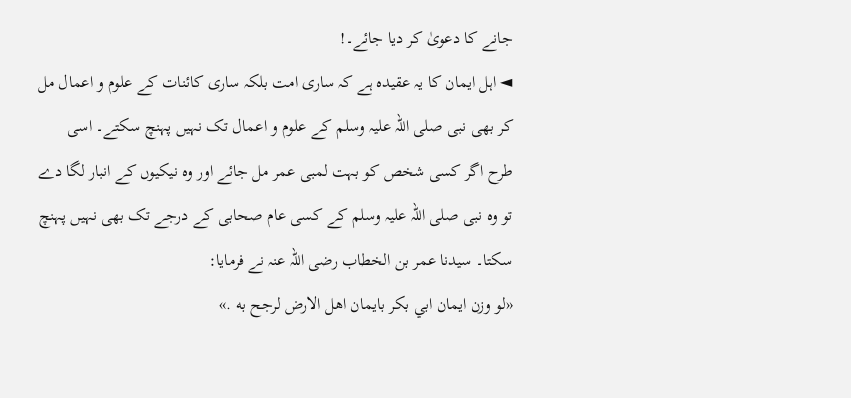جانے کا دعویٰ کر دیا جائے۔!
◄ اہل ایمان کا یہ عقیدہ ہے کہ ساری امت بلکہ ساری کائنات کے علوم و اعمال مل کر بھی نبی صلی اللہ علیہ وسلم کے علوم و اعمال تک نہیں پہنچ سکتے۔ اسی طرح اگر کسی شخص کو بہت لمبی عمر مل جائے اور وہ نیکیوں کے انبار لگا دے تو وہ نبی صلی اللہ علیہ وسلم کے کسی عام صحابی کے درجے تک بھی نہیں پہنچ سکتا۔ سیدنا عمر بن الخطاب رضی اللہ عنہ نے فرمایا:
«لو وزن ايمان ابي بكر بايمان اهل الارض لرجح به .»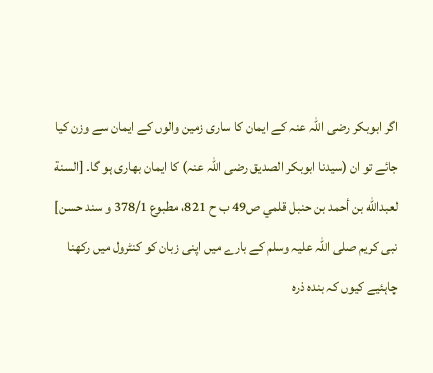اگر ابوبکر رضی اللہ عنہ کے ایمان کا ساری زمین والوں کے ایمان سے وزن کیا جائے تو ان (سیدنا ابوبکر الصدیق رضی اللہ عنہ) کا ایمان بھاری ہو گا۔ [السنة لعبدالله بن أحمد بن حنبل قلمي ص49 ب ح 821، مطبوع 378/1 و سند حسن]
نبی کریم صلی اللہ علیہ وسلم کے بارے میں اپنی زبان کو کنٹرول میں رکھنا چاہئیے کیوں کہ بندہ ذرہ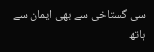سی گستاخی سے بھی ایمان سے ہاتھ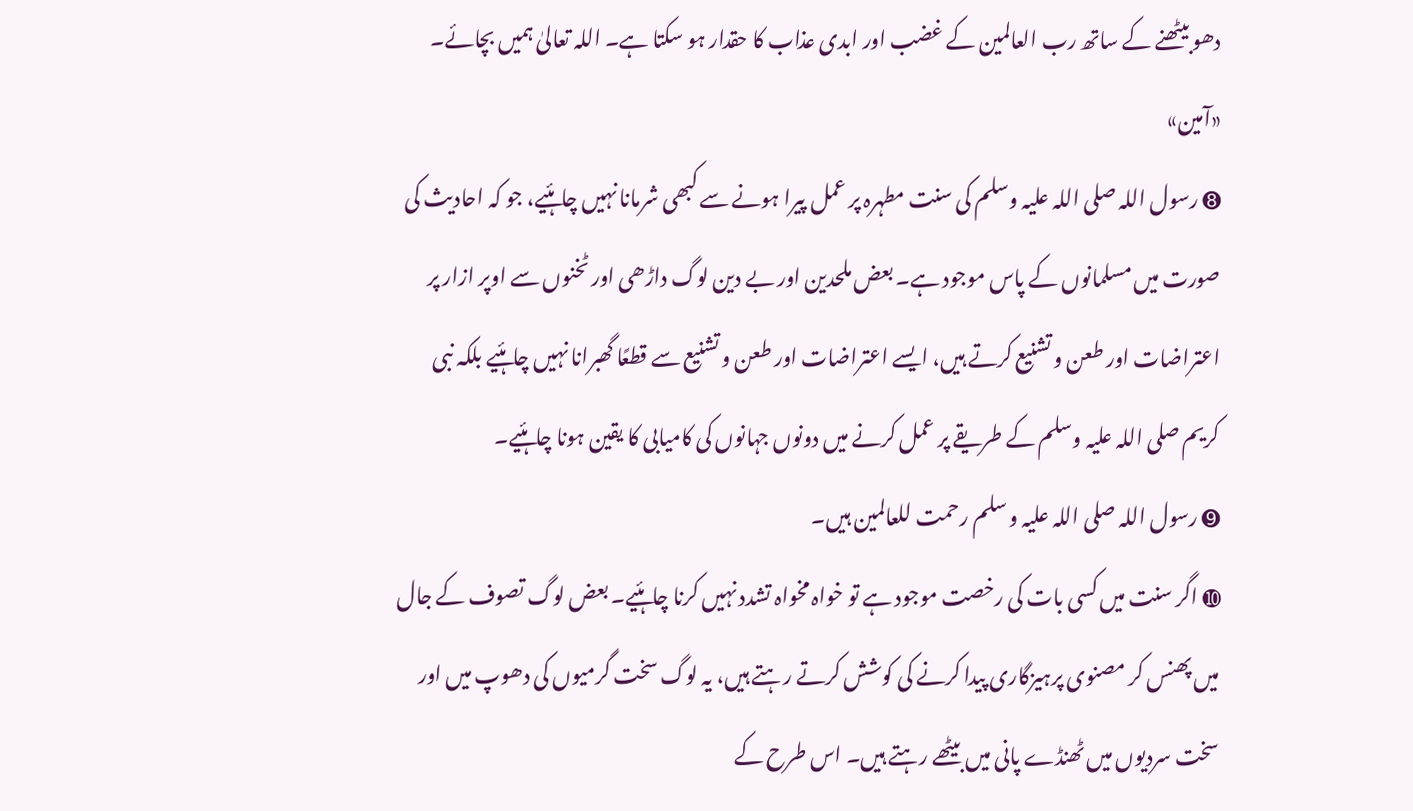دھو بیٹھنے کے ساتھ رب العالمین کے غضب اور ابدی عذاب کا حقدار ہو سکتا ہے۔ اللہ تعالیٰ ہمیں بچائے۔ «آمين»
➑ رسول اللہ صلی اللہ علیہ وسلم کی سنت مطہرہ پر عمل پیرا ہونے سے کبھی شرمانا نہیں چاہئیے، جو کہ احادیث کی صورت میں مسلمانوں کے پاس موجود ہے۔ بعض ملحدین اور بے دین لوگ داڑھی اور ٹخنوں سے اوپر ازار پر اعتراضات اور طعن و تشنیع کرتے ہیں، ایسے اعتراضات اور طعن و تشنیع سے قطعًا گھبرانا نہیں چاہئیے بلکہ نبی کریم صلی اللہ علیہ وسلم کے طریقے پر عمل کرنے میں دونوں جہانوں کی کامیابی کا یقین ہونا چاہئیے۔
➒ رسول اللہ صلی اللہ علیہ و سلم رحمت للعالمین ہیں۔
➓ اگر سنت میں کسی بات کی رخصت موجود ہے تو خواہ مخواہ تشدد نہیں کرنا چاہئیے۔ بعض لوگ تصوف کے جال میں پھنس کر مصنوی پرہیزگاری پیدا کرنے کی کوشش کرتے رہتے ہیں، یہ لوگ سخت گرمیوں کی دھوپ میں اور سخت سردیوں میں ٹھنڈے پانی میں بیٹھے رہتے ہیں۔ اس طرح کے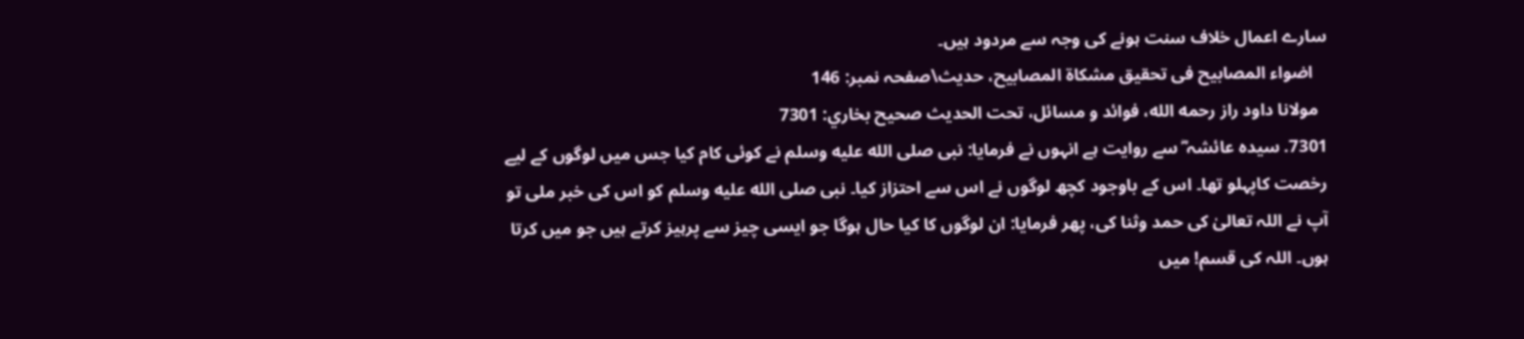سارے اعمال خلاف سنت ہونے کی وجہ سے مردود ہیں۔
   اضواء المصابیح فی تحقیق مشکاۃ المصابیح، حدیث\صفحہ نمبر: 146
  مولانا داود راز رحمه الله، فوائد و مسائل، تحت الحديث صحيح بخاري: 7301
7301. سیدہ عائشہ ؓ سے روایت ہے انہوں نے فرمایا: نبی صلى الله عليه وسلم نے کوئی کام کیا جس میں لوگوں کے لیے رخصت کاپہلو تھا۔ اس کے باوجود کچھ لوگوں نے اس سے احتزاز کیا۔ نبی صلى الله عليه وسلم کو اس کی خبر ملی تو آپ نے اللہ تعالیٰ کی حمد وثنا کی، پھر فرمایا: ان لوگوں کا کیا حال ہوگا جو ایسی چیز سے پرہیز کرتے ہیں جو میں کرتا ہوں۔ اللہ کی قسم! میں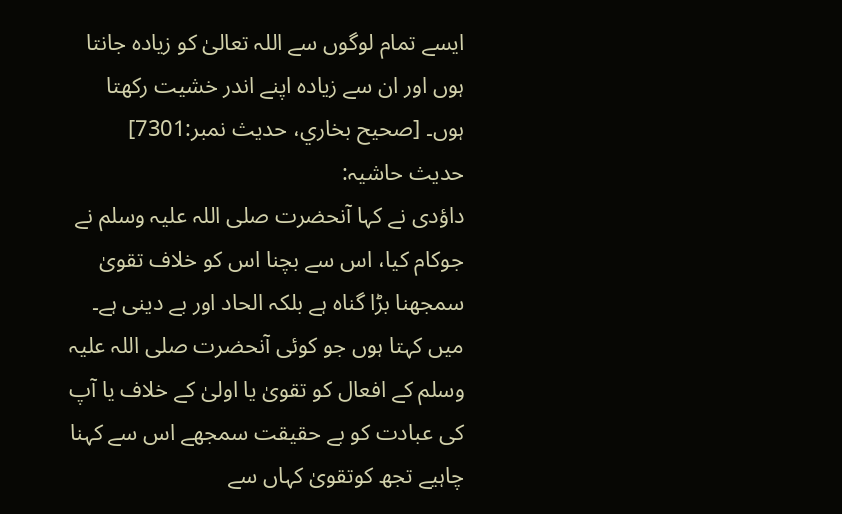ایسے تمام لوگوں سے اللہ تعالیٰ کو زیادہ جانتا ہوں اور ان سے زیادہ اپنے اندر خشیت رکھتا ہوں۔ [صحيح بخاري، حديث نمبر:7301]
حدیث حاشیہ:
داؤدی نے کہا آنحضرت صلی اللہ علیہ وسلم نے جوکام کیا، اس سے بچنا اس کو خلاف تقویٰ سمجھنا بڑا گناہ ہے بلکہ الحاد اور بے دینی ہے۔
میں کہتا ہوں جو کوئی آنحضرت صلی اللہ علیہ وسلم کے افعال کو تقویٰ یا اولیٰ کے خلاف یا آپ کی عبادت کو بے حقیقت سمجھے اس سے کہنا چاہیے تجھ کوتقویٰ کہاں سے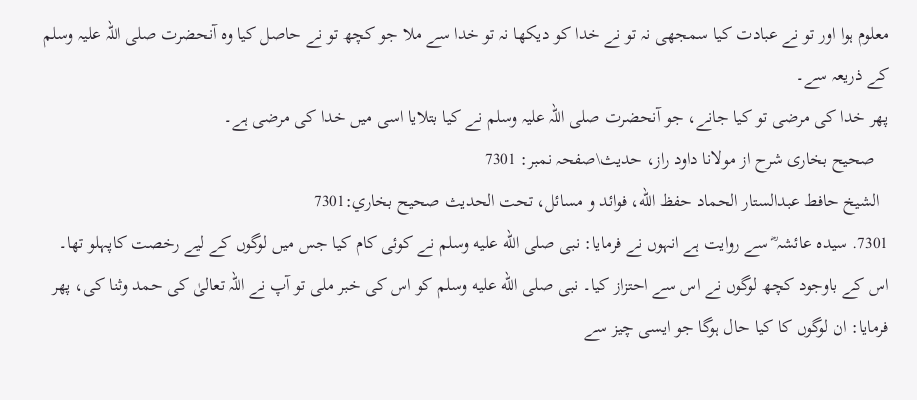معلوم ہوا اور تو نے عبادت کیا سمجھی نہ تو نے خدا کو دیکھا نہ تو خدا سے ملا جو کچھ تو نے حاصل کیا وہ آنحضرت صلی اللہ علیہ وسلم کے ذریعہ سے۔
پھر خدا کی مرضی تو کیا جانے، جو آنحضرت صلی اللہ علیہ وسلم نے کیا بتلایا اسی میں خدا کی مرضی ہے۔
   صحیح بخاری شرح از مولانا داود راز، حدیث\صفحہ نمبر: 7301
  الشيخ حافط عبدالستار الحماد حفظ الله، فوائد و مسائل، تحت الحديث صحيح بخاري:7301
7301. سیدہ عائشہ ؓ سے روایت ہے انہوں نے فرمایا: نبی صلى الله عليه وسلم نے کوئی کام کیا جس میں لوگوں کے لیے رخصت کاپہلو تھا۔ اس کے باوجود کچھ لوگوں نے اس سے احتزاز کیا۔ نبی صلى الله عليه وسلم کو اس کی خبر ملی تو آپ نے اللہ تعالیٰ کی حمد وثنا کی، پھر فرمایا: ان لوگوں کا کیا حال ہوگا جو ایسی چیز سے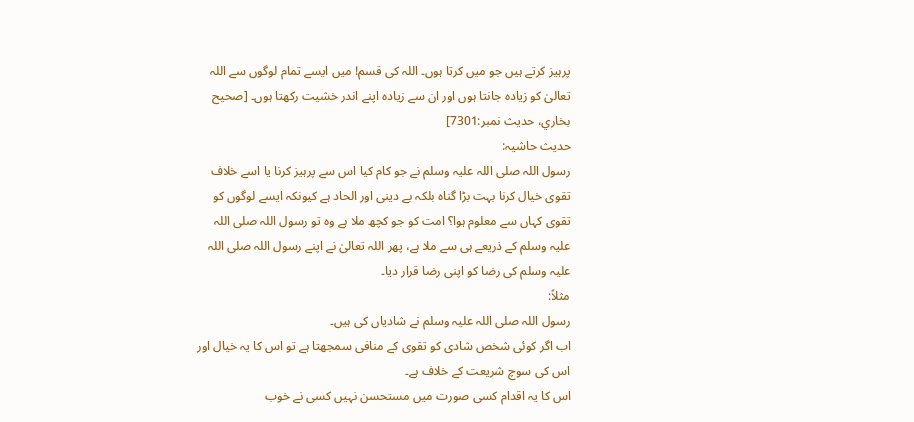پرہیز کرتے ہیں جو میں کرتا ہوں۔ اللہ کی قسم! میں ایسے تمام لوگوں سے اللہ تعالیٰ کو زیادہ جانتا ہوں اور ان سے زیادہ اپنے اندر خشیت رکھتا ہوں۔ [صحيح بخاري، حديث نمبر:7301]
حدیث حاشیہ:
رسول اللہ صلی اللہ علیہ وسلم نے جو کام کیا اس سے پرہیز کرنا یا اسے خلاف تقوی خیال کرنا بہت بڑا گناہ بلکہ بے دینی اور الحاد ہے کیونکہ ایسے لوگوں کو تقوی کہاں سے معلوم ہوا؟ امت کو جو کچھ ملا ہے وہ تو رسول اللہ صلی اللہ علیہ وسلم کے ذریعے ہی سے ملا ہے، پھر اللہ تعالیٰ نے اپنے رسول اللہ صلی اللہ علیہ وسلم کی رضا کو اپنی رضا قرار دیا۔
مثلاً:
رسول اللہ صلی اللہ علیہ وسلم نے شادیاں کی ہیں۔
اب اگر کوئی شخص شادی کو تقوی کے منافی سمجھتا ہے تو اس کا یہ خیال اور اس کی سوچ شریعت کے خلاف ہے۔
اس کا یہ اقدام کسی صورت میں مستحسن نہیں کسی نے خوب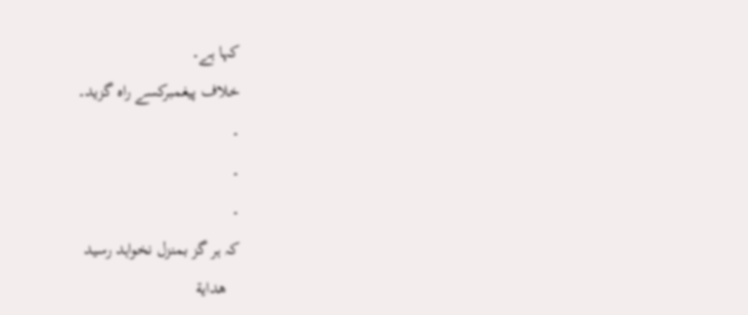کہا ہے۔
خلاف پیغمبرکسے راہ گزید۔
۔
۔
۔
کہ ہر گز بمنزل نخواہد رسید
   هداية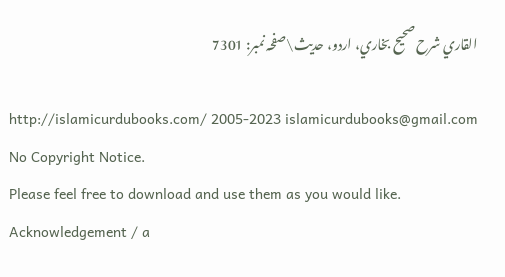القاري شرح صحيح بخاري، اردو، حدیث\صفحہ نمبر: 7301

http://islamicurdubooks.com/ 2005-2023 islamicurdubooks@gmail.com No Copyright Notice.
Please feel free to download and use them as you would like.
Acknowledgement / a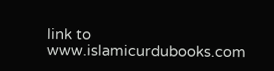link to www.islamicurdubooks.com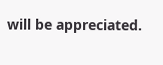will be appreciated.